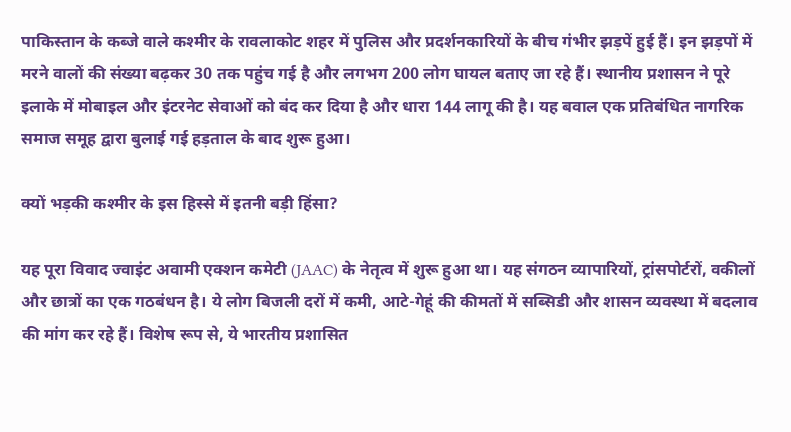पाकिस्तान के कब्जे वाले कश्मीर के रावलाकोट शहर में पुलिस और प्रदर्शनकारियों के बीच गंभीर झड़पें हुई हैं। इन झड़पों में मरने वालों की संख्या बढ़कर 30 तक पहुंच गई है और लगभग 200 लोग घायल बताए जा रहे हैं। स्थानीय प्रशासन ने पूरे इलाके में मोबाइल और इंटरनेट सेवाओं को बंद कर दिया है और धारा 144 लागू की है। यह बवाल एक प्रतिबंधित नागरिक समाज समूह द्वारा बुलाई गई हड़ताल के बाद शुरू हुआ।

क्यों भड़की कश्मीर के इस हिस्से में इतनी बड़ी हिंसा?

यह पूरा विवाद ज्वाइंट अवामी एक्शन कमेटी (JAAC) के नेतृत्व में शुरू हुआ था। यह संगठन व्यापारियों, ट्रांसपोर्टरों, वकीलों और छात्रों का एक गठबंधन है। ये लोग बिजली दरों में कमी, आटे-गेहूं की कीमतों में सब्सिडी और शासन व्यवस्था में बदलाव की मांग कर रहे हैं। विशेष रूप से, ये भारतीय प्रशासित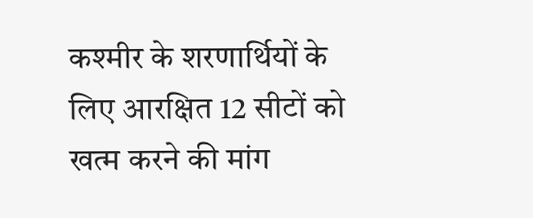कश्मीर के शरणार्थियों के लिए आरक्षित 12 सीटों को खत्म करने की मांग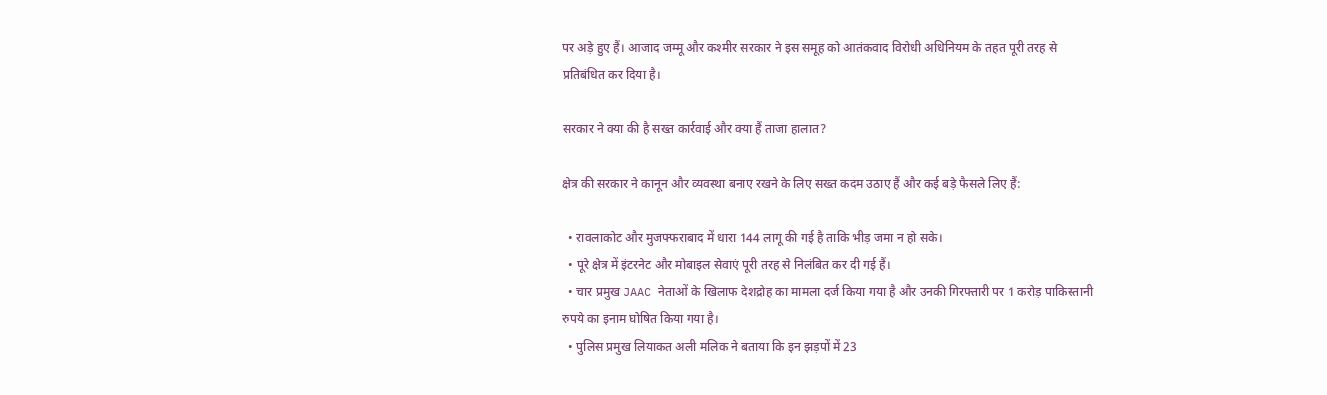पर अड़े हुए हैं। आजाद जम्मू और कश्मीर सरकार ने इस समूह को आतंकवाद विरोधी अधिनियम के तहत पूरी तरह से प्रतिबंधित कर दिया है।

सरकार ने क्या की है सख्त कार्रवाई और क्या हैं ताजा हालात?

क्षेत्र की सरकार ने कानून और व्यवस्था बनाए रखने के लिए सख्त कदम उठाए हैं और कई बड़े फैसले लिए हैं:

  • रावलाकोट और मुजफ्फराबाद में धारा 144 लागू की गई है ताकि भीड़ जमा न हो सके।
  • पूरे क्षेत्र में इंटरनेट और मोबाइल सेवाएं पूरी तरह से निलंबित कर दी गई हैं।
  • चार प्रमुख JAAC नेताओं के खिलाफ देशद्रोह का मामला दर्ज किया गया है और उनकी गिरफ्तारी पर 1 करोड़ पाकिस्तानी रुपये का इनाम घोषित किया गया है।
  • पुलिस प्रमुख लियाकत अली मलिक ने बताया कि इन झड़पों में 23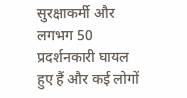सुरक्षाकर्मी और लगभग 50 प्रदर्शनकारी घायल हुए हैं और कई लोगों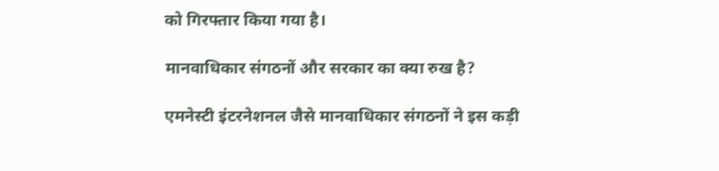को गिरफ्तार किया गया है।

मानवाधिकार संगठनों और सरकार का क्या रुख है?

एमनेस्टी इंटरनेशनल जैसे मानवाधिकार संगठनों ने इस कड़ी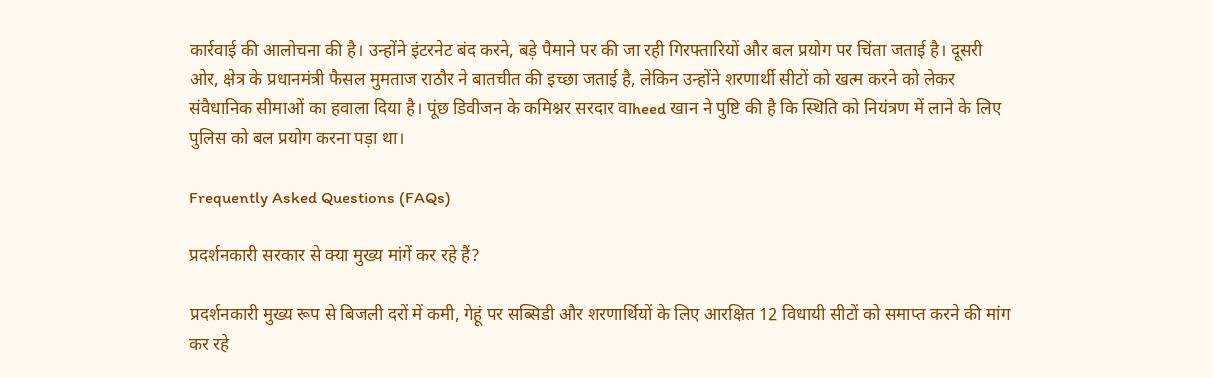कार्रवाई की आलोचना की है। उन्होंने इंटरनेट बंद करने, बड़े पैमाने पर की जा रही गिरफ्तारियों और बल प्रयोग पर चिंता जताई है। दूसरी ओर, क्षेत्र के प्रधानमंत्री फैसल मुमताज राठौर ने बातचीत की इच्छा जताई है, लेकिन उन्होंने शरणार्थी सीटों को खत्म करने को लेकर संवैधानिक सीमाओं का हवाला दिया है। पूंछ डिवीजन के कमिश्नर सरदार वाheed खान ने पुष्टि की है कि स्थिति को नियंत्रण में लाने के लिए पुलिस को बल प्रयोग करना पड़ा था।

Frequently Asked Questions (FAQs)

प्रदर्शनकारी सरकार से क्या मुख्य मांगें कर रहे हैं?

प्रदर्शनकारी मुख्य रूप से बिजली दरों में कमी, गेहूं पर सब्सिडी और शरणार्थियों के लिए आरक्षित 12 विधायी सीटों को समाप्त करने की मांग कर रहे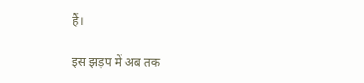हैं।

इस झड़प में अब तक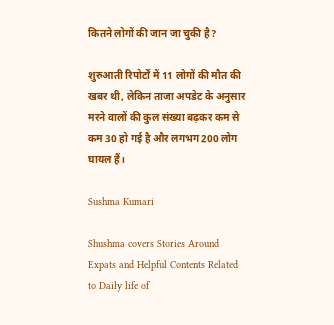कितने लोगों की जान जा चुकी है?

शुरुआती रिपोर्टों में 11 लोगों की मौत की खबर थी, लेकिन ताजा अपडेट के अनुसार मरने वालों की कुल संख्या बढ़कर कम से कम 30 हो गई है और लगभग 200 लोग घायल हैं।

Sushma Kumari

Shushma covers Stories Around Expats and Helpful Contents Related to Daily life of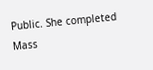Public. She completed Mass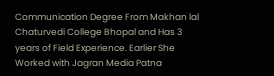Communication Degree From Makhan lal Chaturvedi College Bhopal and Has 3 years of Field Experience. Earlier She Worked with Jagran Media Patna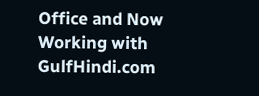Office and Now Working with GulfHindi.com